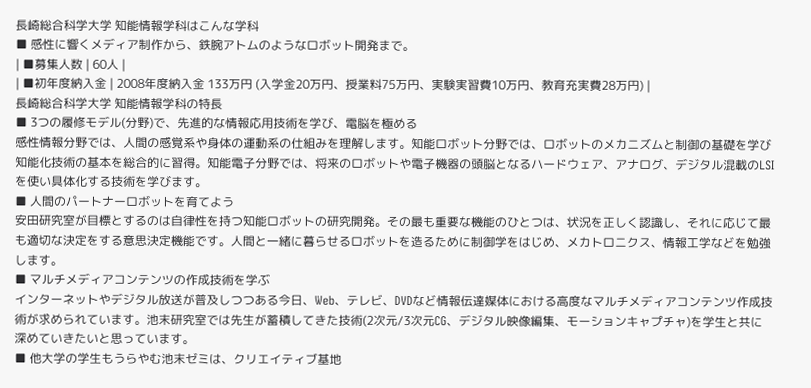長崎総合科学大学 知能情報学科はこんな学科
■ 感性に響くメディア制作から、鉄腕アトムのようなロボット開発まで。
| ■募集人数 | 60人 |
| ■初年度納入金 | 2008年度納入金 133万円 (入学金20万円、授業料75万円、実験実習費10万円、教育充実費28万円) |
長崎総合科学大学 知能情報学科の特長
■ 3つの履修モデル(分野)で、先進的な情報応用技術を学び、電脳を極める
感性情報分野では、人間の感覚系や身体の運動系の仕組みを理解します。知能ロボット分野では、ロボットのメカニズムと制御の基礎を学び知能化技術の基本を総合的に習得。知能電子分野では、将来のロボットや電子機器の頭脳となるハードウェア、アナログ、デジタル混載のLSIを使い具体化する技術を学びます。
■ 人間のパートナーロボットを育てよう
安田研究室が目標とするのは自律性を持つ知能ロボットの研究開発。その最も重要な機能のひとつは、状況を正しく認識し、それに応じて最も適切な決定をする意思決定機能です。人間と一緒に暮らせるロボットを造るために制御学をはじめ、メカトロニクス、情報工学などを勉強します。
■ マルチメディアコンテンツの作成技術を学ぶ
インターネットやデジタル放送が普及しつつある今日、Web、テレビ、DVDなど情報伝達媒体における高度なマルチメディアコンテンツ作成技術が求められています。池末研究室では先生が蓄積してきた技術(2次元/3次元CG、デジタル映像編集、モーションキャプチャ)を学生と共に深めていきたいと思っています。
■ 他大学の学生もうらやむ池末ゼミは、クリエイティブ基地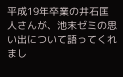平成19年卒業の井石匡人さんが、池末ゼミの思い出について語ってくれまし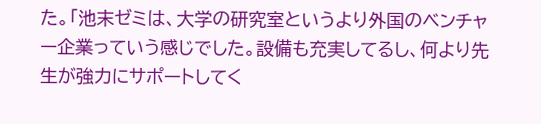た。「池末ゼミは、大学の研究室というより外国のベンチャー企業っていう感じでした。設備も充実してるし、何より先生が強力にサポートしてく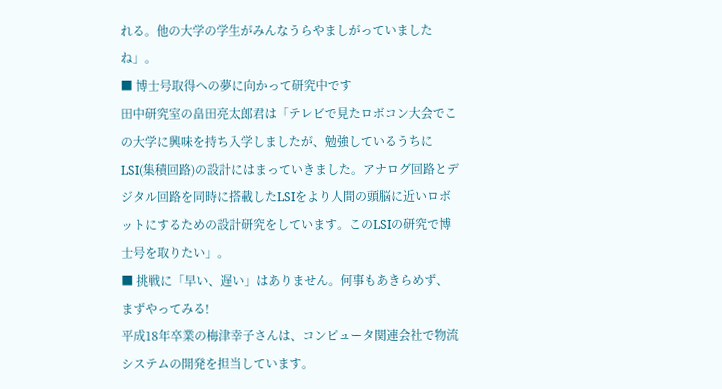れる。他の大学の学生がみんなうらやましがっていましたね」。
■ 博士号取得への夢に向かって研究中です
田中研究室の畠田亮太郎君は「テレビで見たロボコン大会でこの大学に興味を持ち入学しましたが、勉強しているうちにLSI(集積回路)の設計にはまっていきました。アナログ回路とデジタル回路を同時に搭載したLSIをより人間の頭脳に近いロボットにするための設計研究をしています。このLSIの研究で博士号を取りたい」。
■ 挑戦に「早い、遅い」はありません。何事もあきらめず、まずやってみる!
平成18年卒業の梅津幸子さんは、コンピュータ関連会社で物流システムの開発を担当しています。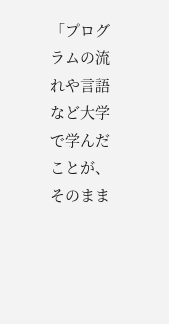「プログラムの流れや言語など大学で学んだことが、そのまま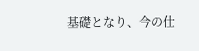基礎となり、今の仕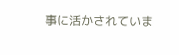事に活かされていま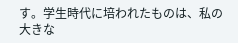す。学生時代に培われたものは、私の大きな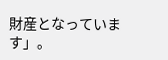財産となっています」。